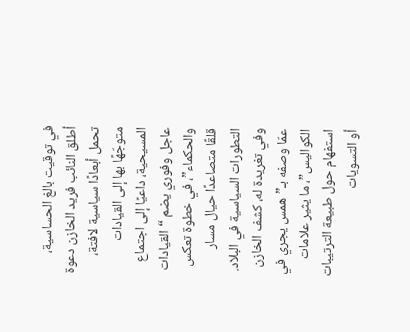في توقيت بالغ الحساسية، أطلق النائب فريد الخازن دعوة تحمل أبعادًا سياسية لافتة، متوجّهًا بها إلى القيادات المسيحية، داعيًا إلى اجتماع عاجل وفوري يضم “القيادات والحكماء”، في خطوة تعكس قلقًا متصاعدًا حيال مسار التطورات السياسية في البلاد.
وفي تغريدة له، كشف الخازن عمّا وصفه بـ”همس يجري في الكواليس”، ما يثير علامات استفهام حول طبيعة الترتيبات أو التسويات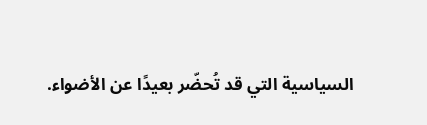السياسية التي قد تُحضّر بعيدًا عن الأضواء.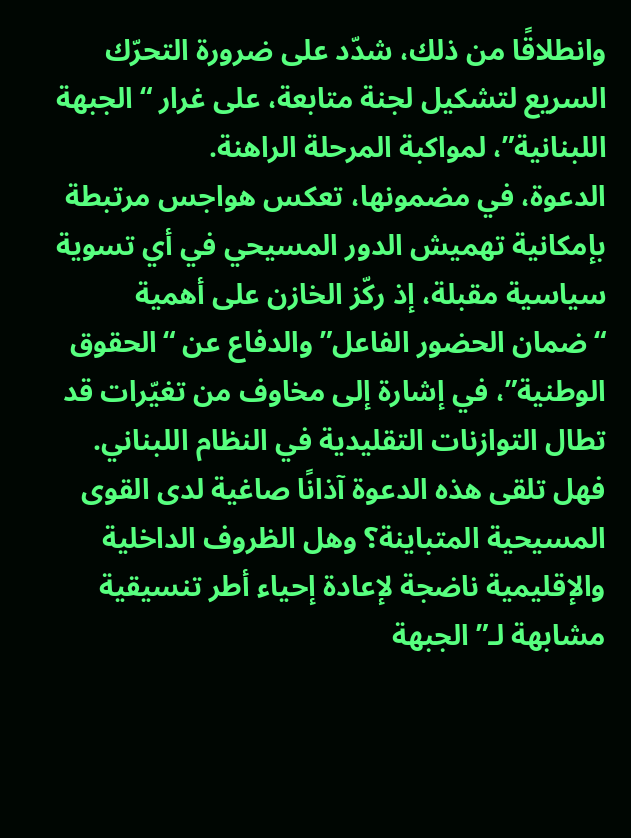وانطلاقًا من ذلك، شدّد على ضرورة التحرّك السريع لتشكيل لجنة متابعة، على غرار “الجبهة اللبنانية”، لمواكبة المرحلة الراهنة.
الدعوة، في مضمونها، تعكس هواجس مرتبطة بإمكانية تهميش الدور المسيحي في أي تسوية سياسية مقبلة، إذ ركّز الخازن على أهمية “ضمان الحضور الفاعل” والدفاع عن “الحقوق الوطنية”، في إشارة إلى مخاوف من تغيّرات قد تطال التوازنات التقليدية في النظام اللبناني.
فهل تلقى هذه الدعوة آذانًا صاغية لدى القوى المسيحية المتباينة؟ وهل الظروف الداخلية والإقليمية ناضجة لإعادة إحياء أطر تنسيقية مشابهة لـ”الجبهة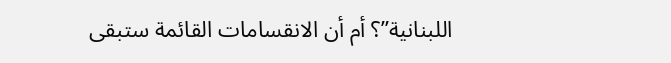اللبنانية”؟ أم أن الانقسامات القائمة ستبقى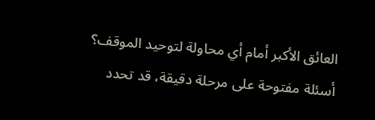العائق الأكبر أمام أي محاولة لتوحيد الموقف؟
أسئلة مفتوحة على مرحلة دقيقة، قد تحدد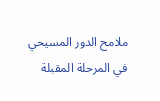ملامح الدور المسيحي في المرحلة المقبلة